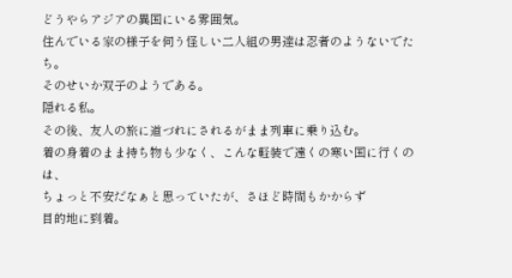どうやらアジアの異国にいる雰囲気。
住んでいる家の様子を伺う怪しい二人組の男達は忍者のようないでたち。
そのせいか双子のようである。
隠れる私。
その後、友人の旅に道づれにされるがまま列車に乗り込む。
着の身着のまま持ち物も少なく、こんな軽装で遠くの寒い国に行くのは、
ちょっと不安だなぁと思っていたが、さほど時間もかからず
目的地に到着。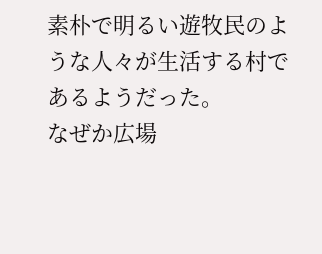素朴で明るい遊牧民のような人々が生活する村であるようだった。
なぜか広場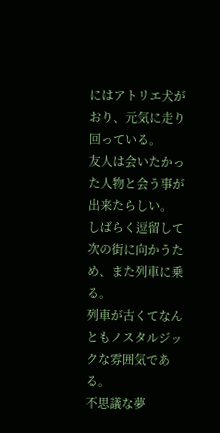にはアトリエ犬がおり、元気に走り回っている。
友人は会いたかった人物と会う事が出来たらしい。
しばらく逗留して次の街に向かうため、また列車に乗る。
列車が古くてなんともノスタルジックな雰囲気である。
不思議な夢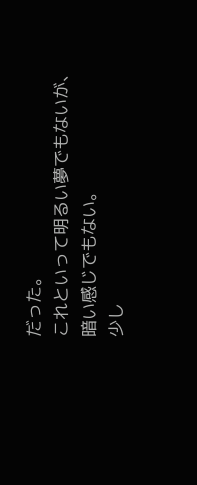だった。
これといって明るい夢でもないが、暗い感じでもない。
少し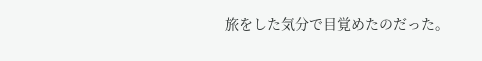旅をした気分で目覚めたのだった。